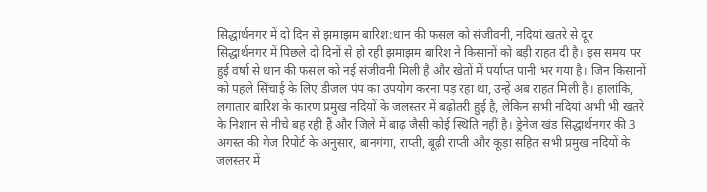सिद्धार्थनगर में दो दिन से झमाझम बारिश:धान की फसल को संजीवनी, नदियां खतरे से दूर
सिद्धार्थनगर में पिछले दो दिनों से हो रही झमाझम बारिश ने किसानों को बड़ी राहत दी है। इस समय पर हुई वर्षा से धान की फसल को नई संजीवनी मिली है और खेतों में पर्याप्त पानी भर गया है। जिन किसानों को पहले सिंचाई के लिए डीजल पंप का उपयोग करना पड़ रहा था, उन्हें अब राहत मिली है। हालांकि, लगातार बारिश के कारण प्रमुख नदियों के जलस्तर में बढ़ोतरी हुई है, लेकिन सभी नदियां अभी भी खतरे के निशान से नीचे बह रही हैं और जिले में बाढ़ जैसी कोई स्थिति नहीं है। ड्रेनेज खंड सिद्धार्थनगर की 3 अगस्त की गेज रिपोर्ट के अनुसार, बानगंगा, राप्ती, बूढ़ी राप्ती और कूड़ा सहित सभी प्रमुख नदियों के जलस्तर में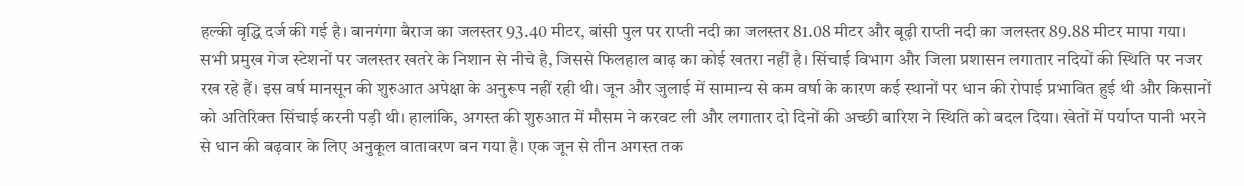हल्की वृद्धि दर्ज की गई है। बानगंगा बैराज का जलस्तर 93.40 मीटर, बांसी पुल पर राप्ती नदी का जलस्तर 81.08 मीटर और बूढ़ी राप्ती नदी का जलस्तर 89.88 मीटर मापा गया। सभी प्रमुख गेज स्टेशनों पर जलस्तर खतरे के निशान से नीचे है, जिससे फिलहाल बाढ़ का कोई खतरा नहीं है। सिंचाई विभाग और जिला प्रशासन लगातार नदियों की स्थिति पर नजर रख रहे हैं। इस वर्ष मानसून की शुरुआत अपेक्षा के अनुरूप नहीं रही थी। जून और जुलाई में सामान्य से कम वर्षा के कारण कई स्थानों पर धान की रोपाई प्रभावित हुई थी और किसानों को अतिरिक्त सिंचाई करनी पड़ी थी। हालांकि, अगस्त की शुरुआत में मौसम ने करवट ली और लगातार दो दिनों की अच्छी बारिश ने स्थिति को बदल दिया। खेतों में पर्याप्त पानी भरने से धान की बढ़वार के लिए अनुकूल वातावरण बन गया है। एक जून से तीन अगस्त तक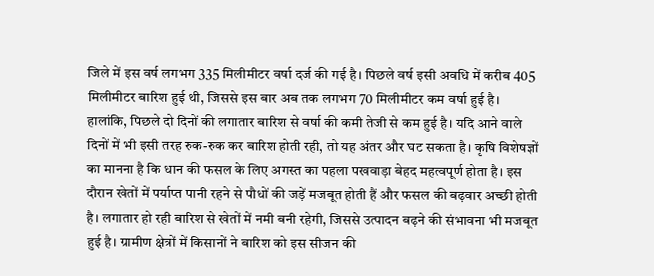जिले में इस वर्ष लगभग 335 मिलीमीटर वर्षा दर्ज की गई है। पिछले वर्ष इसी अवधि में करीब 405 मिलीमीटर बारिश हुई थी, जिससे इस बार अब तक लगभग 70 मिलीमीटर कम वर्षा हुई है। हालांकि, पिछले दो दिनों की लगातार बारिश से वर्षा की कमी तेजी से कम हुई है। यदि आने वाले दिनों में भी इसी तरह रुक-रुक कर बारिश होती रही, तो यह अंतर और घट सकता है। कृषि विशेषज्ञों का मानना है कि धान की फसल के लिए अगस्त का पहला पखवाड़ा बेहद महत्वपूर्ण होता है। इस दौरान खेतों में पर्याप्त पानी रहने से पौधों की जड़ें मजबूत होती हैं और फसल की बढ़वार अच्छी होती है। लगातार हो रही बारिश से खेतों में नमी बनी रहेगी, जिससे उत्पादन बढ़ने की संभावना भी मजबूत हुई है। ग्रामीण क्षेत्रों में किसानों ने बारिश को इस सीजन की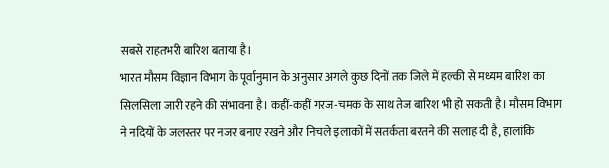सबसे राहतभरी बारिश बताया है।
भारत मौसम विज्ञान विभाग के पूर्वानुमान के अनुसार अगले कुछ दिनों तक जिले में हल्की से मध्यम बारिश का सिलसिला जारी रहने की संभावना है। कहीं-कहीं गरज-चमक के साथ तेज बारिश भी हो सकती है। मौसम विभाग ने नदियों के जलस्तर पर नजर बनाए रखने और निचले इलाकों में सतर्कता बरतने की सलाह दी है, हालांकि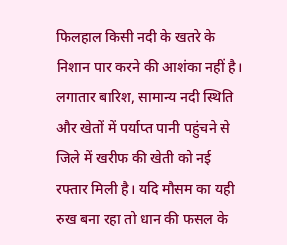फिलहाल किसी नदी के खतरे के निशान पार करने की आशंका नहीं है।
लगातार बारिश, सामान्य नदी स्थिति और खेतों में पर्याप्त पानी पहुंचने से जिले में खरीफ की खेती को नई रफ्तार मिली है। यदि मौसम का यही रुख बना रहा तो धान की फसल के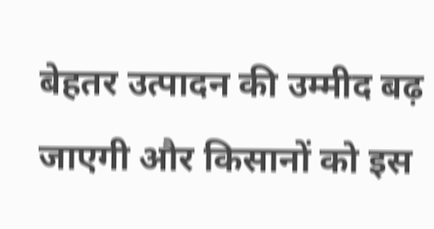बेहतर उत्पादन की उम्मीद बढ़ जाएगी और किसानों को इस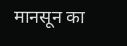मानसून का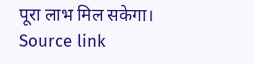पूरा लाभ मिल सकेगा।
Source link